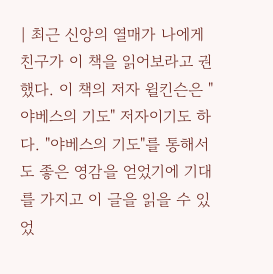| 최근 신앙의 열매가 나에게 친구가 이 책을 읽어보라고 권했다. 이 책의 저자 윌킨슨은 "야베스의 기도" 저자이기도 하다. "야베스의 기도"를 통해서도 좋은 영감을 얻었기에 기대를 가지고 이 글을 읽을 수 있었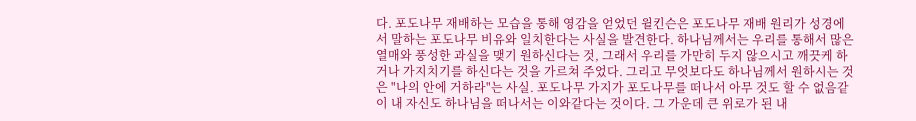다. 포도나무 재배하는 모습을 통해 영감을 얻었던 윌킨슨은 포도나무 재배 원리가 성경에서 말하는 포도나무 비유와 일치한다는 사실을 발견한다. 하나님께서는 우리를 통해서 많은 열매와 풍성한 과실을 맺기 원하신다는 것, 그래서 우리를 가만히 두지 않으시고 깨끗케 하거나 가지치기를 하신다는 것을 가르쳐 주었다. 그리고 무엇보다도 하나님께서 원하시는 것은 "나의 안에 거하라"는 사실. 포도나무 가지가 포도나무를 떠나서 아무 것도 할 수 없음같이 내 자신도 하나님을 떠나서는 이와같다는 것이다. 그 가운데 큰 위로가 된 내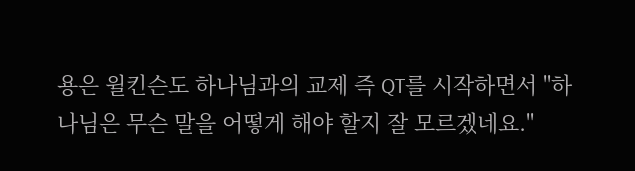용은 윌킨슨도 하나님과의 교제 즉 QT를 시작하면서 "하나님은 무슨 말을 어떻게 해야 할지 잘 모르겠네요."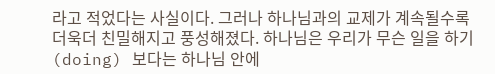라고 적었다는 사실이다. 그러나 하나님과의 교제가 계속될수록 더욱더 친밀해지고 풍성해졌다. 하나님은 우리가 무슨 일을 하기(doing) 보다는 하나님 안에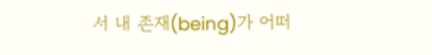서 내 존재(being)가 어떠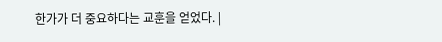한가가 더 중요하다는 교훈을 얻었다. |